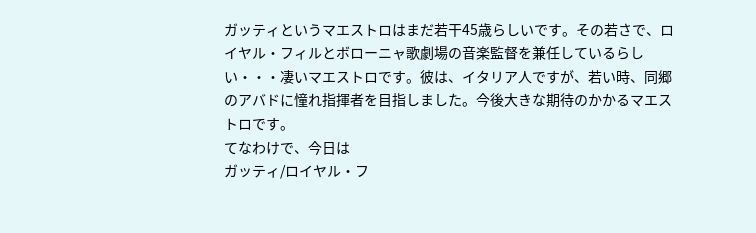ガッティというマエストロはまだ若干45歳らしいです。その若さで、ロイヤル・フィルとボローニャ歌劇場の音楽監督を兼任しているらしい・・・凄いマエストロです。彼は、イタリア人ですが、若い時、同郷のアバドに憧れ指揮者を目指しました。今後大きな期待のかかるマエストロです。
てなわけで、今日は
ガッティ/ロイヤル・フ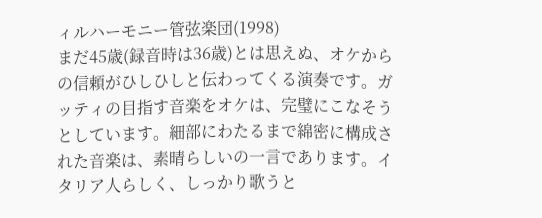ィルハーモニー管弦楽団(1998)
まだ45歳(録音時は36歳)とは思えぬ、オケからの信頼がひしひしと伝わってくる演奏です。ガッティの目指す音楽をオケは、完璧にこなそうとしています。細部にわたるまで綿密に構成された音楽は、素晴らしいの一言であります。イタリア人らしく、しっかり歌うと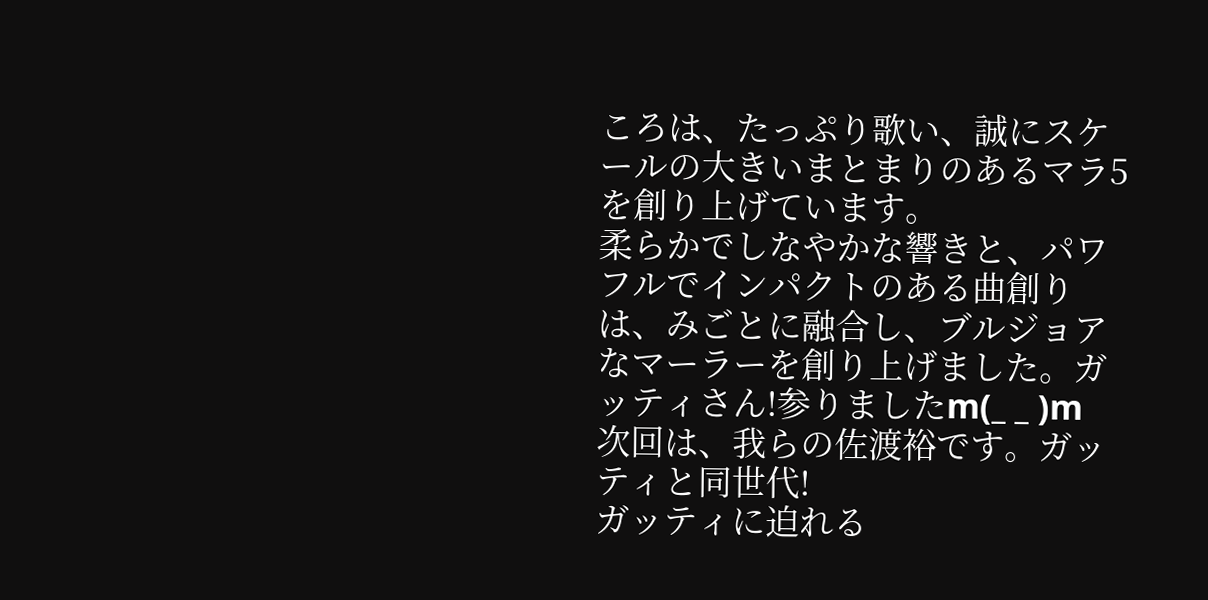ころは、たっぷり歌い、誠にスケールの大きいまとまりのあるマラ5を創り上げています。
柔らかでしなやかな響きと、パワフルでインパクトのある曲創りは、みごとに融合し、ブルジョアなマーラーを創り上げました。ガッティさん!参りましたm(_ _ )m
次回は、我らの佐渡裕です。ガッティと同世代!
ガッティに迫れる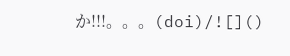か!!!。。。(doi)/![]()